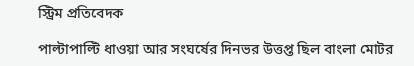স্ট্রিম প্রতিবেদক

পাল্টাপাল্টি ধাওয়া আর সংঘর্ষের দিনভর উত্তপ্ত ছিল বাংলা মোটর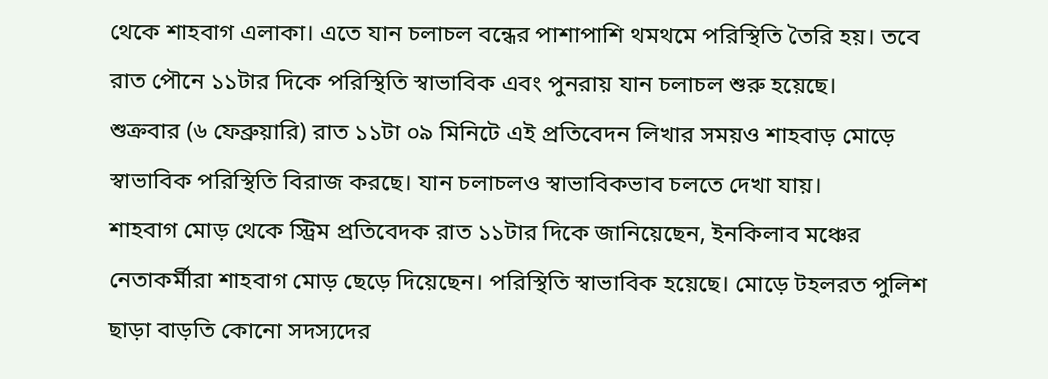থেকে শাহবাগ এলাকা। এতে যান চলাচল বন্ধের পাশাপাশি থমথমে পরিস্থিতি তৈরি হয়। তবে রাত পৌনে ১১টার দিকে পরিস্থিতি স্বাভাবিক এবং পুনরায় যান চলাচল শুরু হয়েছে।
শুক্রবার (৬ ফেব্রুয়ারি) রাত ১১টা ০৯ মিনিটে এই প্রতিবেদন লিখার সময়ও শাহবাড় মোড়ে স্বাভাবিক পরিস্থিতি বিরাজ করছে। যান চলাচলও স্বাভাবিকভাব চলতে দেখা যায়।
শাহবাগ মোড় থেকে স্ট্রিম প্রতিবেদক রাত ১১টার দিকে জানিয়েছেন, ইনকিলাব মঞ্চের নেতাকর্মীরা শাহবাগ মোড় ছেড়ে দিয়েছেন। পরিস্থিতি স্বাভাবিক হয়েছে। মোড়ে টহলরত পুলিশ ছাড়া বাড়তি কোনো সদস্যদের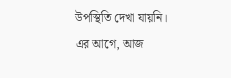উপস্থিতি দেখা যায়নি।
এর আগে, আজ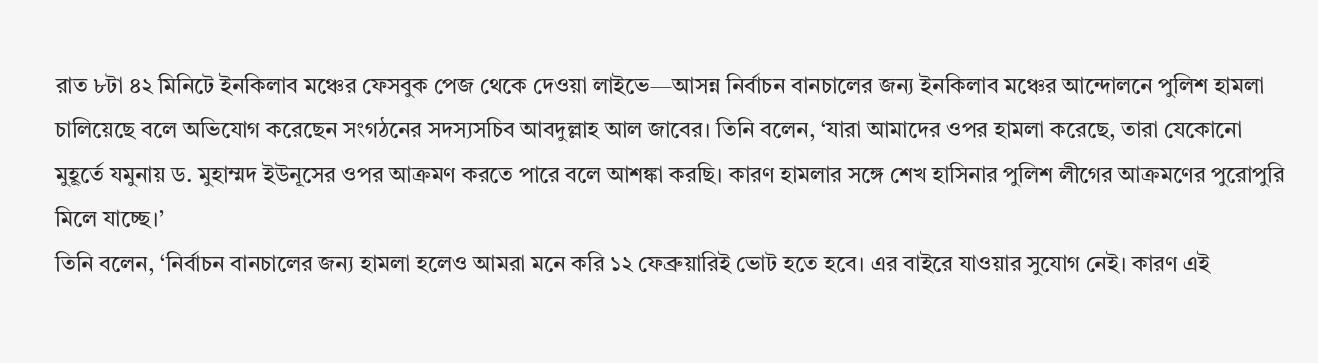রাত ৮টা ৪২ মিনিটে ইনকিলাব মঞ্চের ফেসবুক পেজ থেকে দেওয়া লাইভে—আসন্ন নির্বাচন বানচালের জন্য ইনকিলাব মঞ্চের আন্দোলনে পুলিশ হামলা চালিয়েছে বলে অভিযোগ করেছেন সংগঠনের সদস্যসচিব আবদুল্লাহ আল জাবের। তিনি বলেন, ‘যারা আমাদের ওপর হামলা করেছে, তারা যেকোনো মুহূর্তে যমুনায় ড. মুহাম্মদ ইউনূসের ওপর আক্রমণ করতে পারে বলে আশঙ্কা করছি। কারণ হামলার সঙ্গে শেখ হাসিনার পুলিশ লীগের আক্রমণের পুরোপুরি মিলে যাচ্ছে।’
তিনি বলেন, ‘নির্বাচন বানচালের জন্য হামলা হলেও আমরা মনে করি ১২ ফেব্রুয়ারিই ভোট হতে হবে। এর বাইরে যাওয়ার সুযোগ নেই। কারণ এই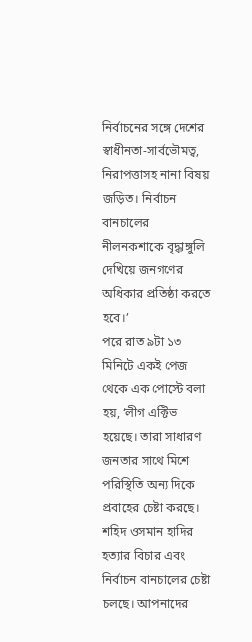নির্বাচনের সঙ্গে দেশের স্বাধীনতা-সার্বভৌমত্ব, নিরাপত্তাসহ নানা বিষয় জড়িত। নির্বাচন বানচালের নীলনকশাকে বৃদ্ধাঙ্গুলি দেখিয়ে জনগণের অধিকার প্রতিষ্ঠা করতে হবে।’
পরে রাত ৯টা ১৩ মিনিটে একই পেজ থেকে এক পোস্টে বলা হয়, ‘লীগ এক্টিভ হয়েছে। তারা সাধারণ জনতার সাথে মিশে পরিস্থিতি অন্য দিকে প্রবাহের চেষ্টা করছে। শহিদ ওসমান হাদির হত্যার বিচার এবং নির্বাচন বানচালের চেষ্টা চলছে। আপনাদের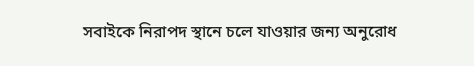সবাইকে নিরাপদ স্থানে চলে যাওয়ার জন্য অনুরোধ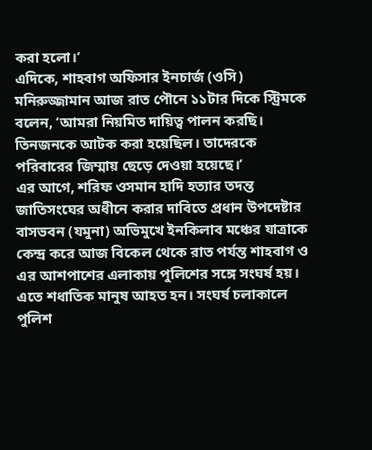করা হলো।’
এদিকে, শাহবাগ অফিসার ইনচার্জ (ওসি) মনিরুজ্জামান আজ রাত পৌনে ১১টার দিকে স্ট্রিমকে বলেন, ‘আমরা নিয়মিত দায়িত্ব পালন করছি। তিনজনকে আটক করা হয়েছিল। তাদেরকে পরিবারের জিম্মায় ছেড়ে দেওয়া হয়েছে।’
এর আগে, শরিফ ওসমান হাদি হত্যার তদন্ত জাতিসংঘের অধীনে করার দাবিতে প্রধান উপদেষ্টার বাসভবন (যমুনা) অভিমুখে ইনকিলাব মঞ্চের যাত্রাকে কেন্দ্র করে আজ বিকেল থেকে রাত পর্যন্ত শাহবাগ ও এর আশপাশের এলাকায় পুলিশের সঙ্গে সংঘর্ষ হয়। এতে শধাতিক মানুষ আহত হন। সংঘর্ষ চলাকালে পুলিশ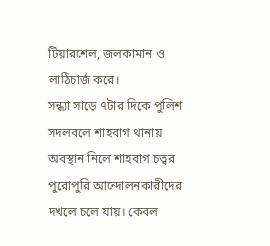টিয়ারশেল, জলকামান ও লাঠিচার্জ করে।
সন্ধ্যা সাড়ে ৭টার দিকে পুলিশ সদলবলে শাহবাগ থানায় অবস্থান নিলে শাহবাগ চত্বর পুরোপুরি আন্দোলনকারীদের দখলে চলে যায়। কেবল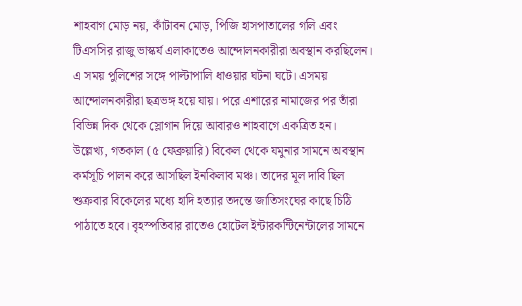শাহবাগ মোড় নয়, কাঁটাবন মোড়, পিজি হাসপাতালের গলি এবং টিএসসির রাজু ভাস্কর্য এলাকাতেও আন্দোলনকারীরা অবস্থান করছিলেন। এ সময় পুলিশের সঙ্গে পাল্টাপালি ধাওয়ার ঘটনা ঘটে। এসময় আন্দোলনকারীরা ছত্রভঙ্গ হয়ে যায়। পরে এশারের নামাজের পর তাঁরা বিভিন্ন দিক থেকে স্লোগান দিয়ে আবারও শাহবাগে একত্রিত হন।
উল্লেখ্য, গতকাল (৫ ফেব্রুয়ারি) বিকেল থেকে যমুনার সামনে অবস্থান কর্মসূচি পালন করে আসছিল ইনকিলাব মঞ্চ। তাদের মূল দাবি ছিল শুক্রবার বিকেলের মধ্যে হাদি হত্যার তদন্তে জাতিসংঘের কাছে চিঠি পাঠাতে হবে। বৃহস্পতিবার রাতেও হোটেল ইন্টারকন্টিনেন্টালের সামনে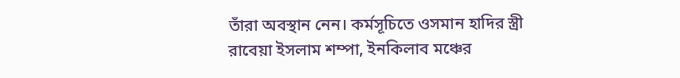তাঁরা অবস্থান নেন। কর্মসূচিতে ওসমান হাদির স্ত্রী রাবেয়া ইসলাম শম্পা, ইনকিলাব মঞ্চের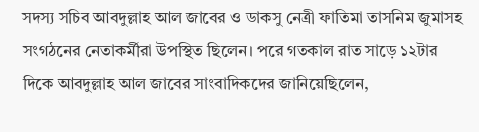সদস্য সচিব আবদুল্লাহ আল জাবের ও ডাকসু নেত্রী ফাতিমা তাসনিম জুমাসহ সংগঠনের নেতাকর্মীরা উপস্থিত ছিলেন। পরে গতকাল রাত সাড়ে ১২টার দিকে আবদুল্লাহ আল জাবের সাংবাদিকদের জানিয়েছিলেন,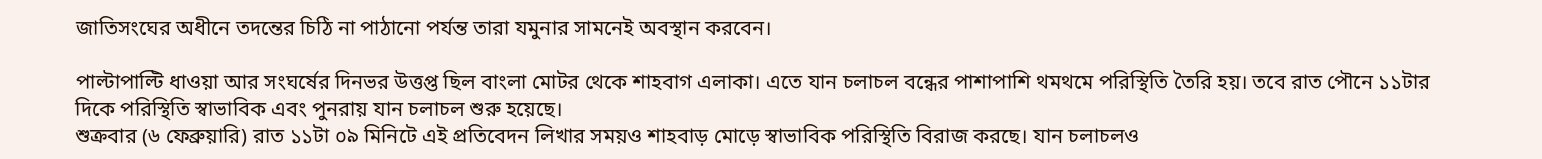জাতিসংঘের অধীনে তদন্তের চিঠি না পাঠানো পর্যন্ত তারা যমুনার সামনেই অবস্থান করবেন।

পাল্টাপাল্টি ধাওয়া আর সংঘর্ষের দিনভর উত্তপ্ত ছিল বাংলা মোটর থেকে শাহবাগ এলাকা। এতে যান চলাচল বন্ধের পাশাপাশি থমথমে পরিস্থিতি তৈরি হয়। তবে রাত পৌনে ১১টার দিকে পরিস্থিতি স্বাভাবিক এবং পুনরায় যান চলাচল শুরু হয়েছে।
শুক্রবার (৬ ফেব্রুয়ারি) রাত ১১টা ০৯ মিনিটে এই প্রতিবেদন লিখার সময়ও শাহবাড় মোড়ে স্বাভাবিক পরিস্থিতি বিরাজ করছে। যান চলাচলও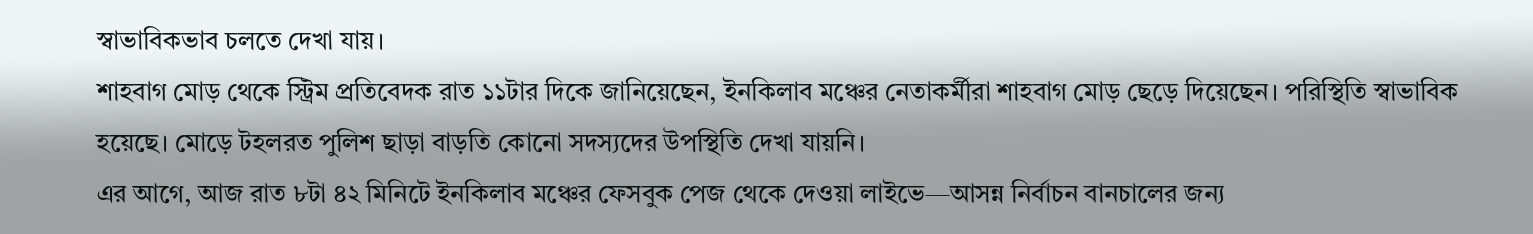স্বাভাবিকভাব চলতে দেখা যায়।
শাহবাগ মোড় থেকে স্ট্রিম প্রতিবেদক রাত ১১টার দিকে জানিয়েছেন, ইনকিলাব মঞ্চের নেতাকর্মীরা শাহবাগ মোড় ছেড়ে দিয়েছেন। পরিস্থিতি স্বাভাবিক হয়েছে। মোড়ে টহলরত পুলিশ ছাড়া বাড়তি কোনো সদস্যদের উপস্থিতি দেখা যায়নি।
এর আগে, আজ রাত ৮টা ৪২ মিনিটে ইনকিলাব মঞ্চের ফেসবুক পেজ থেকে দেওয়া লাইভে—আসন্ন নির্বাচন বানচালের জন্য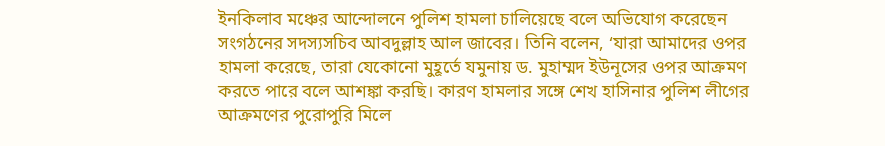ইনকিলাব মঞ্চের আন্দোলনে পুলিশ হামলা চালিয়েছে বলে অভিযোগ করেছেন সংগঠনের সদস্যসচিব আবদুল্লাহ আল জাবের। তিনি বলেন, ‘যারা আমাদের ওপর হামলা করেছে, তারা যেকোনো মুহূর্তে যমুনায় ড. মুহাম্মদ ইউনূসের ওপর আক্রমণ করতে পারে বলে আশঙ্কা করছি। কারণ হামলার সঙ্গে শেখ হাসিনার পুলিশ লীগের আক্রমণের পুরোপুরি মিলে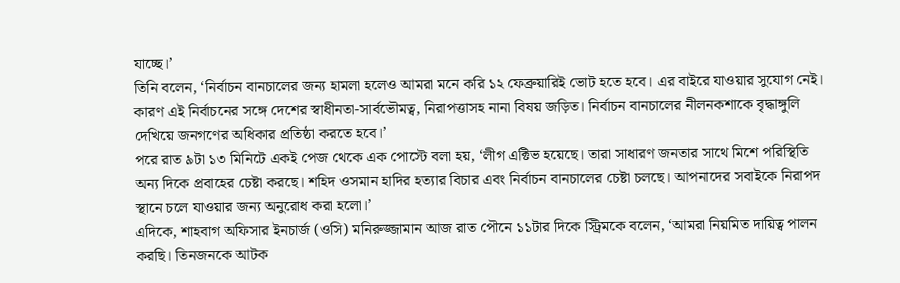যাচ্ছে।’
তিনি বলেন, ‘নির্বাচন বানচালের জন্য হামলা হলেও আমরা মনে করি ১২ ফেব্রুয়ারিই ভোট হতে হবে। এর বাইরে যাওয়ার সুযোগ নেই। কারণ এই নির্বাচনের সঙ্গে দেশের স্বাধীনতা-সার্বভৌমত্ব, নিরাপত্তাসহ নানা বিষয় জড়িত। নির্বাচন বানচালের নীলনকশাকে বৃদ্ধাঙ্গুলি দেখিয়ে জনগণের অধিকার প্রতিষ্ঠা করতে হবে।’
পরে রাত ৯টা ১৩ মিনিটে একই পেজ থেকে এক পোস্টে বলা হয়, ‘লীগ এক্টিভ হয়েছে। তারা সাধারণ জনতার সাথে মিশে পরিস্থিতি অন্য দিকে প্রবাহের চেষ্টা করছে। শহিদ ওসমান হাদির হত্যার বিচার এবং নির্বাচন বানচালের চেষ্টা চলছে। আপনাদের সবাইকে নিরাপদ স্থানে চলে যাওয়ার জন্য অনুরোধ করা হলো।’
এদিকে, শাহবাগ অফিসার ইনচার্জ (ওসি) মনিরুজ্জামান আজ রাত পৌনে ১১টার দিকে স্ট্রিমকে বলেন, ‘আমরা নিয়মিত দায়িত্ব পালন করছি। তিনজনকে আটক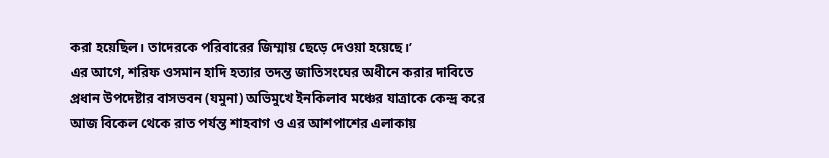করা হয়েছিল। তাদেরকে পরিবারের জিম্মায় ছেড়ে দেওয়া হয়েছে।’
এর আগে, শরিফ ওসমান হাদি হত্যার তদন্ত জাতিসংঘের অধীনে করার দাবিতে প্রধান উপদেষ্টার বাসভবন (যমুনা) অভিমুখে ইনকিলাব মঞ্চের যাত্রাকে কেন্দ্র করে আজ বিকেল থেকে রাত পর্যন্ত শাহবাগ ও এর আশপাশের এলাকায়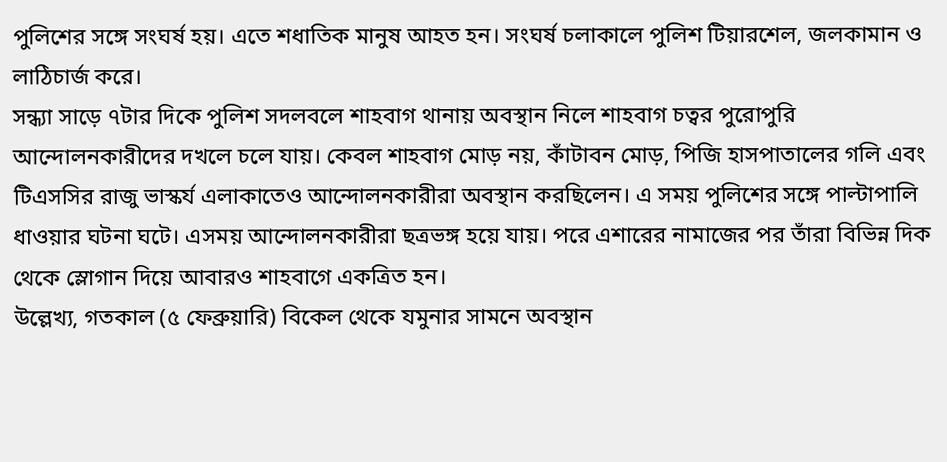পুলিশের সঙ্গে সংঘর্ষ হয়। এতে শধাতিক মানুষ আহত হন। সংঘর্ষ চলাকালে পুলিশ টিয়ারশেল, জলকামান ও লাঠিচার্জ করে।
সন্ধ্যা সাড়ে ৭টার দিকে পুলিশ সদলবলে শাহবাগ থানায় অবস্থান নিলে শাহবাগ চত্বর পুরোপুরি আন্দোলনকারীদের দখলে চলে যায়। কেবল শাহবাগ মোড় নয়, কাঁটাবন মোড়, পিজি হাসপাতালের গলি এবং টিএসসির রাজু ভাস্কর্য এলাকাতেও আন্দোলনকারীরা অবস্থান করছিলেন। এ সময় পুলিশের সঙ্গে পাল্টাপালি ধাওয়ার ঘটনা ঘটে। এসময় আন্দোলনকারীরা ছত্রভঙ্গ হয়ে যায়। পরে এশারের নামাজের পর তাঁরা বিভিন্ন দিক থেকে স্লোগান দিয়ে আবারও শাহবাগে একত্রিত হন।
উল্লেখ্য, গতকাল (৫ ফেব্রুয়ারি) বিকেল থেকে যমুনার সামনে অবস্থান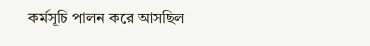কর্মসূচি পালন করে আসছিল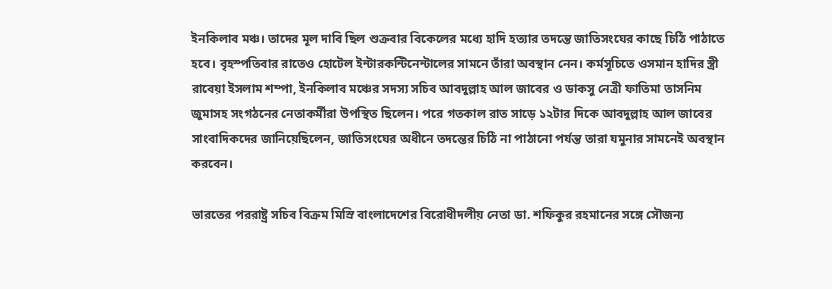ইনকিলাব মঞ্চ। তাদের মূল দাবি ছিল শুক্রবার বিকেলের মধ্যে হাদি হত্যার তদন্তে জাতিসংঘের কাছে চিঠি পাঠাতে হবে। বৃহস্পতিবার রাতেও হোটেল ইন্টারকন্টিনেন্টালের সামনে তাঁরা অবস্থান নেন। কর্মসূচিতে ওসমান হাদির স্ত্রী রাবেয়া ইসলাম শম্পা, ইনকিলাব মঞ্চের সদস্য সচিব আবদুল্লাহ আল জাবের ও ডাকসু নেত্রী ফাতিমা তাসনিম জুমাসহ সংগঠনের নেতাকর্মীরা উপস্থিত ছিলেন। পরে গতকাল রাত সাড়ে ১২টার দিকে আবদুল্লাহ আল জাবের সাংবাদিকদের জানিয়েছিলেন, জাতিসংঘের অধীনে তদন্তের চিঠি না পাঠানো পর্যন্ত তারা যমুনার সামনেই অবস্থান করবেন।

ভারতের পররাষ্ট্র সচিব বিক্রম মিস্রি বাংলাদেশের বিরোধীদলীয় নেতা ডা. শফিকুর রহমানের সঙ্গে সৌজন্য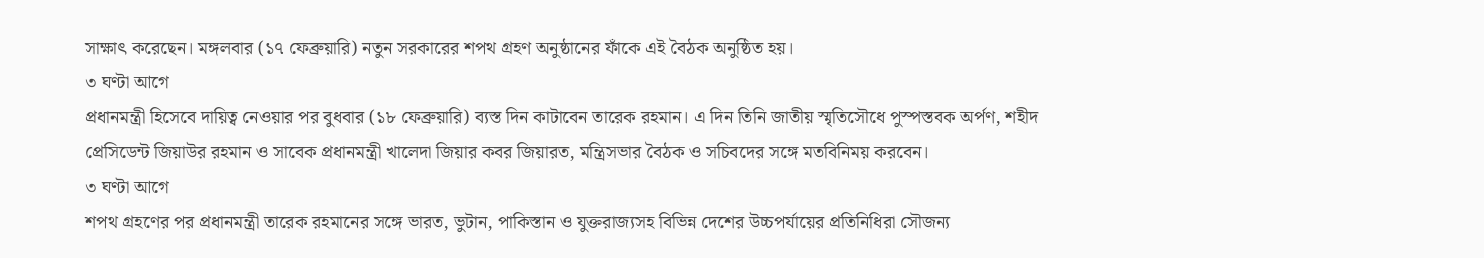সাক্ষাৎ করেছেন। মঙ্গলবার (১৭ ফেব্রুয়ারি) নতুন সরকারের শপথ গ্রহণ অনুষ্ঠানের ফাঁকে এই বৈঠক অনুষ্ঠিত হয়।
৩ ঘণ্টা আগে
প্রধানমন্ত্রী হিসেবে দায়িত্ব নেওয়ার পর বুধবার (১৮ ফেব্রুয়ারি) ব্যস্ত দিন কাটাবেন তারেক রহমান। এ দিন তিনি জাতীয় স্মৃতিসৌধে পুস্পস্তবক অর্পণ, শহীদ প্রেসিডেন্ট জিয়াউর রহমান ও সাবেক প্রধানমন্ত্রী খালেদা জিয়ার কবর জিয়ারত, মন্ত্রিসভার বৈঠক ও সচিবদের সঙ্গে মতবিনিময় করবেন।
৩ ঘণ্টা আগে
শপথ গ্রহণের পর প্রধানমন্ত্রী তারেক রহমানের সঙ্গে ভারত, ভুটান, পাকিস্তান ও যুক্তরাজ্যসহ বিভিন্ন দেশের উচ্চপর্যায়ের প্রতিনিধিরা সৌজন্য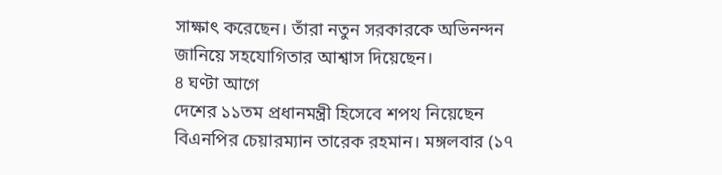সাক্ষাৎ করেছেন। তাঁরা নতুন সরকারকে অভিনন্দন জানিয়ে সহযোগিতার আশ্বাস দিয়েছেন।
৪ ঘণ্টা আগে
দেশের ১১তম প্রধানমন্ত্রী হিসেবে শপথ নিয়েছেন বিএনপির চেয়ারম্যান তারেক রহমান। মঙ্গলবার (১৭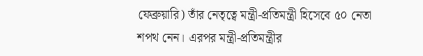ফেব্রুয়ারি) তাঁর নেতৃত্বে মন্ত্রী-প্রতিমন্ত্রী হিসেবে ৫০ নেতা শপথ নেন। এরপর মন্ত্রী-প্রতিমন্ত্রীর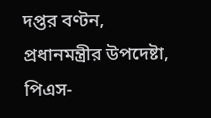দপ্তর বণ্টন, প্রধানমন্ত্রীর উপদেষ্টা, পিএস-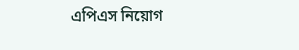এপিএস নিয়োগ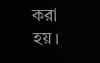করা হয়।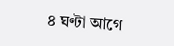৪ ঘণ্টা আগে